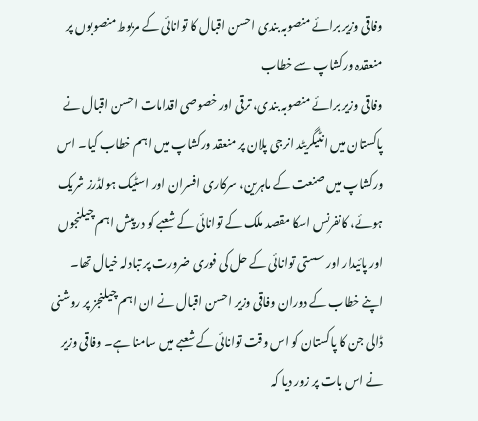وفاقی وزیر برائے منصوبہ بندی احسن اقبال کا توانائی کے مربوط منصوبوں پر منعقدہ ورکشاپ سے خطاب
وفاقی وزیر برائے منصوبہ بندی، ترقی اور خصوصی اقدامات احسن اقبال نے پاکستان میں انٹیگریٹد انرجی پلان پر منعقد ورکشاپ میں اہم خطاب کیا۔ اس ورکشاپ میں صنعت کے ماہرین، سرکاری افسران اور اسٹیک ہولڈرز شریک ہوئے، کانفرنس اسکا مقصد ملک کے توانائی کے شعبے کو درپیش اہم چیلنجوں اور پائیدار اور سستی توانائی کے حل کی فوری ضرورت پر تبادلہ خیال تھا۔
اپنے خطاب کے دوران وفاقی وزیر احسن اقبال نے ان اہم چیلنجز پر روشنی ڈالی جن کا پاکستان کو اس وقت توانائی کے شعبے میں سامنا ہے۔ وفاقی وزیر نے اس بات پر زور دیا کہ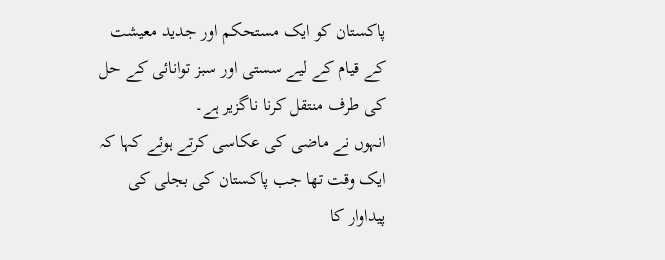پاکستان کو ایک مستحکم اور جدید معیشت کے قیام کے لیے سستی اور سبز توانائی کے حل کی طرف منتقل کرنا ناگزیر ہے۔
انہوں نے ماضی کی عکاسی کرتے ہوئے کہا کہ ایک وقت تھا جب پاکستان کی بجلی کی پیداوار کا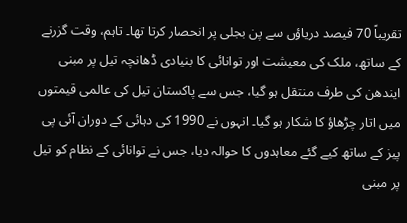تقریباً 70 فیصد دریاؤں سے پن بجلی پر انحصار کرتا تھا۔ تاہم، وقت گزرنے کے ساتھ، ملک کی معیشت اور توانائی کا بنیادی ڈھانچہ تیل پر مبنی ایندھن کی طرف منتقل ہو گیا، جس سے پاکستان تیل کی عالمی قیمتوں میں اتار چڑھاؤ کا شکار ہو گیا۔ انہوں نے 1990 کی دہائی کے دوران آئی پی پیز کے ساتھ کیے گئے معاہدوں کا حوالہ دیا، جس نے توانائی کے نظام کو تیل پر مبنی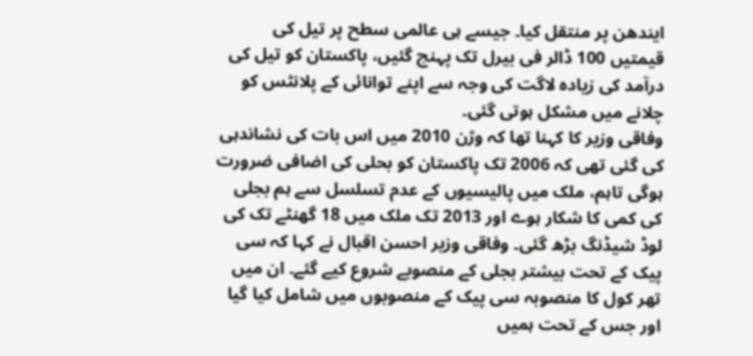ایندھن پر منتقل کیا۔ جیسے ہی عالمی سطح پر تیل کی قیمتیں 100 ڈالر فی بیرل تک پہنچ گئیں، پاکستان کو تیل کی درآمد کی زیادہ لاگت کی وجہ سے اپنے توانائی کے پلانٹس کو چلانے میں مشکل ہوتی گئی۔
وفاقی وزیر کا کہنا تھا کہ وژن 2010 میں اس بات کی نشاندہی کی گئی تھی کہ 2006 تک پاکستان کو بحلی کی اضافی ضرورت ہوگی تاہم، ملک میں پالیسیوں کے عدم تسلسل سے ہم بجلی کی کمی کا شکار ہوے اور 2013 تک ملک میں 18 گھنٹے تک کی لوڈ شیڈنگ بڑھ گئی۔ وفاقی وزیر احسن اقبال نے کہا کہ سی پیک کے تحت بیشتر بجلی کے منصوبے شروع کیے گئے۔ ان میں تھر کول کا منصوبہ سی پیک کے منصوبوں میں شامل کیا گیا اور جس کے تحت ہمیں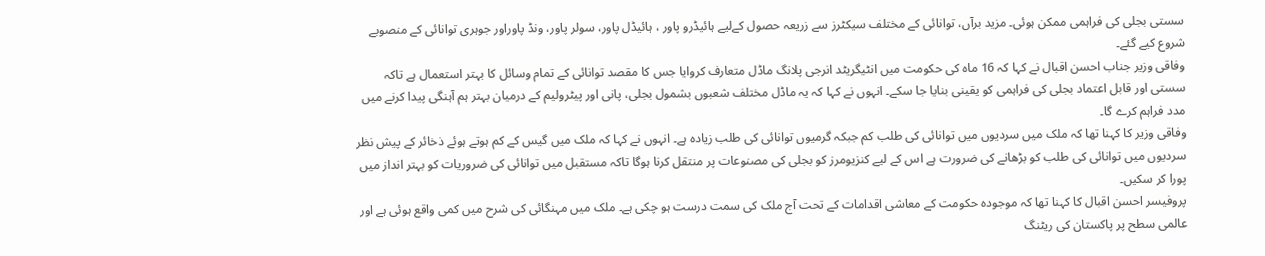سستی بجلی کی فراہمی ممکن ہوئی۔ مزید برآں، توانائی کے مختلف سیکٹرز سے زریعہ حصول کےلیے ہائیڈرو پاور ، ہائیڈل پاور، سولر پاور، ونڈ پاوراور جوہری توانائی کے منصوبے شروع کیے گئے۔
وفاقی وزیر جناب احسن اقبال نے کہا کہ 16 ماہ کی حکومت میں انٹیگریٹد انرجی پلانگ ماڈل متعارف کروایا جس کا مقصد توانائی کے تمام وسائل کا بہتر استعمال ہے تاکہ سستی اور قابل اعتماد بجلی کی فراہمی کو یقینی بنایا جا سکے۔ انہوں نے کہا کہ یہ ماڈل مختلف شعبوں بشمول بجلی، پانی اور پیٹرولیم کے درمیان بہتر ہم آہنگی پیدا کرنے میں مدد فراہم کرے گا۔
وفاقی وزیر کا کہنا تھا کہ ملک میں سردیوں میں توانائی کی طلب کم جبکہ گرمیوں توانائی کی طلب زیادہ ہے۔ انہوں نے کہا کہ ملک میں گیس کے کم ہوتے ہوئے ذخائر کے پیش نظر سردیوں میں توانائی کی طلب کو بڑھانے کی ضرورت ہے اس کے لیے کنزیومرز کو بجلی کی مصنوعات پر منتقل کرنا ہوگا تاکہ مستقبل میں توانائی کی ضروریات کو بہتر انداز میں پورا کر سکیں۔
پروفیسر احسن اقبال کا کہنا تھا کہ موجودہ حکومت کے معاشی اقدامات کے تحت آج ملک کی سمت درست ہو چکی ہے۔ ملک میں مہنگائی کی شرح میں کمی واقع ہوئی ہے اور عالمی سطح پر پاکستان کی ریٹنگ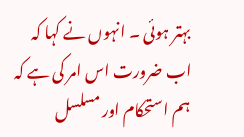بہتر ہوئی ۔ انہوں نے کہا کہ اب ضرورت اس امر کی ہے کہ ہم استحکام اور مسلسل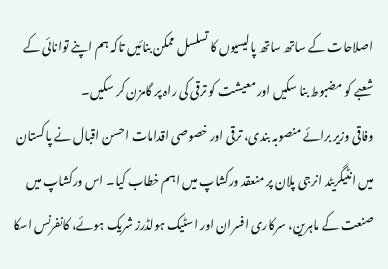اصلاحات کے ساتھ ساتھ پالیسیوں کا تسلسل ممکن بنائیں تاکہ ہم اپنے توانائی کے شعبے کو مضبوط بنا سکیں اور معیشت کو ترقی کی راہ پر گامزن کر سکیں۔
وفاقی وزیر برائے منصوبہ بندی، ترقی اور خصوصی اقدامات احسن اقبال نے پاکستان میں انٹیگریٹد انرجی پلان پر منعقد ورکشاپ میں اہم خطاب کیا۔ اس ورکشاپ میں صنعت کے ماہرین، سرکاری افسران اور اسٹیک ہولڈرز شریک ہوئے، کانفرنس اسکا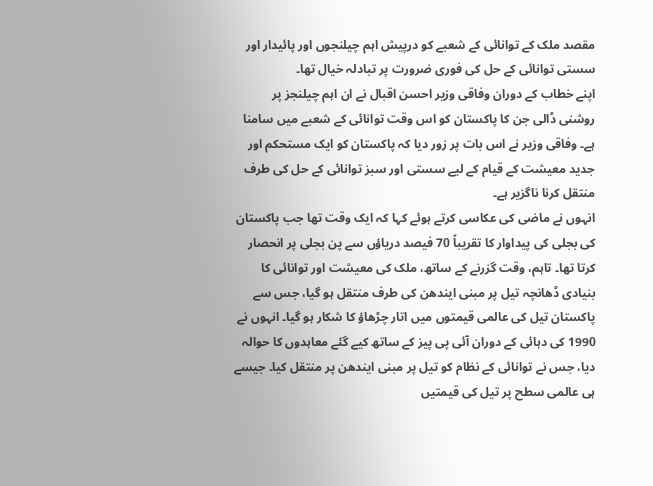مقصد ملک کے توانائی کے شعبے کو درپیش اہم چیلنجوں اور پائیدار اور سستی توانائی کے حل کی فوری ضرورت پر تبادلہ خیال تھا۔
اپنے خطاب کے دوران وفاقی وزیر احسن اقبال نے ان اہم چیلنجز پر روشنی ڈالی جن کا پاکستان کو اس وقت توانائی کے شعبے میں سامنا ہے۔ وفاقی وزیر نے اس بات پر زور دیا کہ پاکستان کو ایک مستحکم اور جدید معیشت کے قیام کے لیے سستی اور سبز توانائی کے حل کی طرف منتقل کرنا ناگزیر ہے۔
انہوں نے ماضی کی عکاسی کرتے ہوئے کہا کہ ایک وقت تھا جب پاکستان کی بجلی کی پیداوار کا تقریباً 70 فیصد دریاؤں سے پن بجلی پر انحصار کرتا تھا۔ تاہم، وقت گزرنے کے ساتھ، ملک کی معیشت اور توانائی کا بنیادی ڈھانچہ تیل پر مبنی ایندھن کی طرف منتقل ہو گیا، جس سے پاکستان تیل کی عالمی قیمتوں میں اتار چڑھاؤ کا شکار ہو گیا۔ انہوں نے 1990 کی دہائی کے دوران آئی پی پیز کے ساتھ کیے گئے معاہدوں کا حوالہ دیا، جس نے توانائی کے نظام کو تیل پر مبنی ایندھن پر منتقل کیا۔ جیسے ہی عالمی سطح پر تیل کی قیمتیں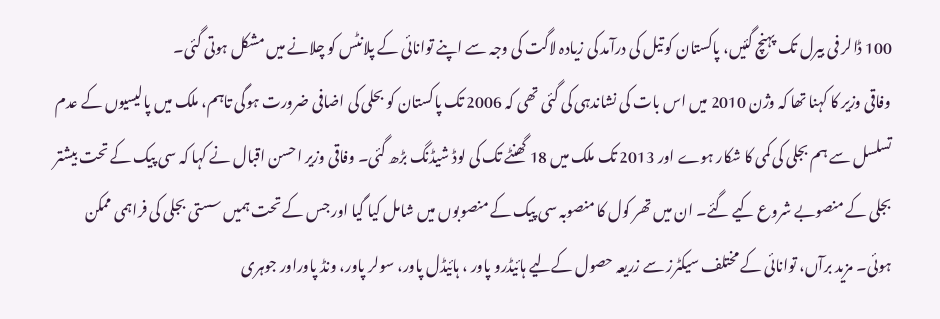100 ڈالر فی بیرل تک پہنچ گئیں، پاکستان کو تیل کی درآمد کی زیادہ لاگت کی وجہ سے اپنے توانائی کے پلانٹس کو چلانے میں مشکل ہوتی گئی۔
وفاقی وزیر کا کہنا تھا کہ وژن 2010 میں اس بات کی نشاندہی کی گئی تھی کہ 2006 تک پاکستان کو بحلی کی اضافی ضرورت ہوگی تاہم، ملک میں پالیسیوں کے عدم تسلسل سے ہم بجلی کی کمی کا شکار ہوے اور 2013 تک ملک میں 18 گھنٹے تک کی لوڈ شیڈنگ بڑھ گئی۔ وفاقی وزیر احسن اقبال نے کہا کہ سی پیک کے تحت بیشتر بجلی کے منصوبے شروع کیے گئے۔ ان میں تھر کول کا منصوبہ سی پیک کے منصوبوں میں شامل کیا گیا اور جس کے تحت ہمیں سستی بجلی کی فراہمی ممکن ہوئی۔ مزید برآں، توانائی کے مختلف سیکٹرز سے زریعہ حصول کےلیے ہائیڈرو پاور ، ہائیڈل پاور، سولر پاور، ونڈ پاوراور جوہری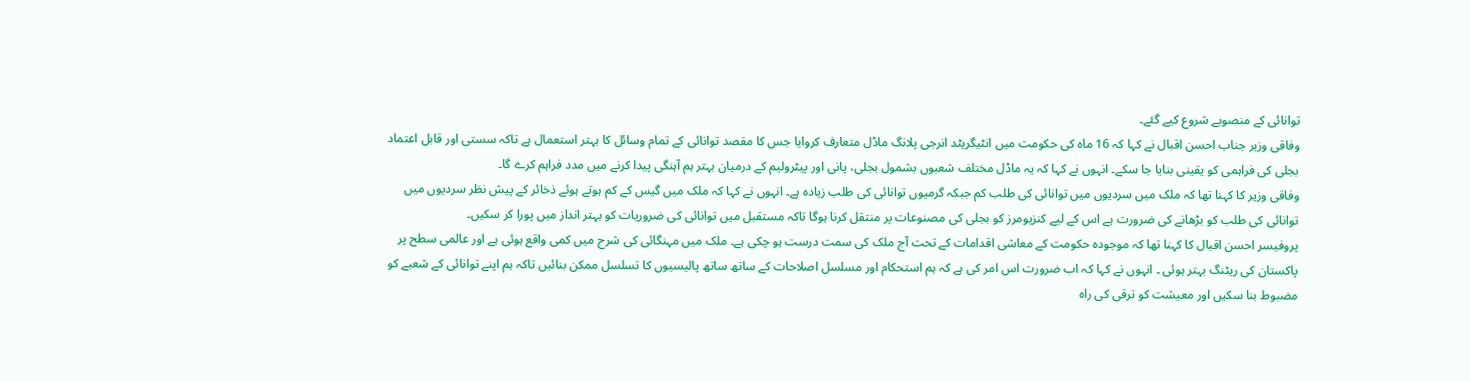توانائی کے منصوبے شروع کیے گئے۔
وفاقی وزیر جناب احسن اقبال نے کہا کہ 16 ماہ کی حکومت میں انٹیگریٹد انرجی پلانگ ماڈل متعارف کروایا جس کا مقصد توانائی کے تمام وسائل کا بہتر استعمال ہے تاکہ سستی اور قابل اعتماد بجلی کی فراہمی کو یقینی بنایا جا سکے۔ انہوں نے کہا کہ یہ ماڈل مختلف شعبوں بشمول بجلی، پانی اور پیٹرولیم کے درمیان بہتر ہم آہنگی پیدا کرنے میں مدد فراہم کرے گا۔
وفاقی وزیر کا کہنا تھا کہ ملک میں سردیوں میں توانائی کی طلب کم جبکہ گرمیوں توانائی کی طلب زیادہ ہے۔ انہوں نے کہا کہ ملک میں گیس کے کم ہوتے ہوئے ذخائر کے پیش نظر سردیوں میں توانائی کی طلب کو بڑھانے کی ضرورت ہے اس کے لیے کنزیومرز کو بجلی کی مصنوعات پر منتقل کرنا ہوگا تاکہ مستقبل میں توانائی کی ضروریات کو بہتر انداز میں پورا کر سکیں۔
پروفیسر احسن اقبال کا کہنا تھا کہ موجودہ حکومت کے معاشی اقدامات کے تحت آج ملک کی سمت درست ہو چکی ہے۔ ملک میں مہنگائی کی شرح میں کمی واقع ہوئی ہے اور عالمی سطح پر پاکستان کی ریٹنگ بہتر ہوئی ۔ انہوں نے کہا کہ اب ضرورت اس امر کی ہے کہ ہم استحکام اور مسلسل اصلاحات کے ساتھ ساتھ پالیسیوں کا تسلسل ممکن بنائیں تاکہ ہم اپنے توانائی کے شعبے کو مضبوط بنا سکیں اور معیشت کو ترقی کی راہ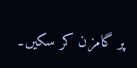پر گامزن کر سکیں۔